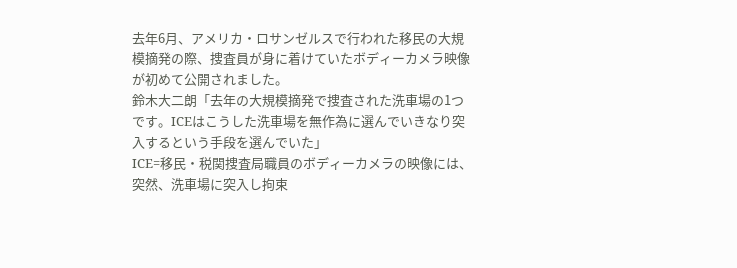去年6月、アメリカ・ロサンゼルスで行われた移民の大規模摘発の際、捜査員が身に着けていたボディーカメラ映像が初めて公開されました。
鈴木大二朗「去年の大規模摘発で捜査された洗車場の1つです。ICEはこうした洗車場を無作為に選んでいきなり突入するという手段を選んでいた」
ICE=移民・税関捜査局職員のボディーカメラの映像には、突然、洗車場に突入し拘束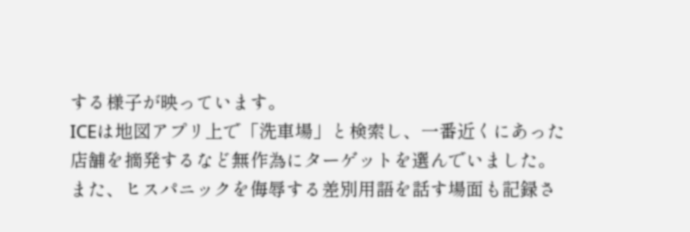する様子が映っています。
ICEは地図アプリ上で「洗車場」と検索し、一番近くにあった店舗を摘発するなど無作為にターゲットを選んでいました。
また、ヒスパニックを侮辱する差別用語を話す場面も記録さ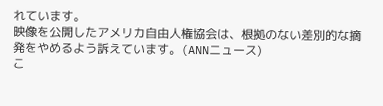れています。
映像を公開したアメリカ自由人権協会は、根拠のない差別的な摘発をやめるよう訴えています。(ANNニュース)
こ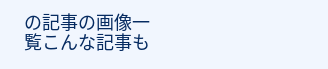の記事の画像一覧こんな記事も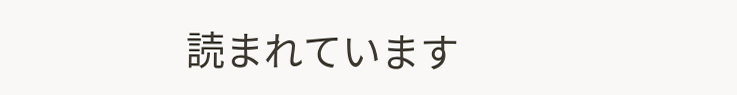読まれています